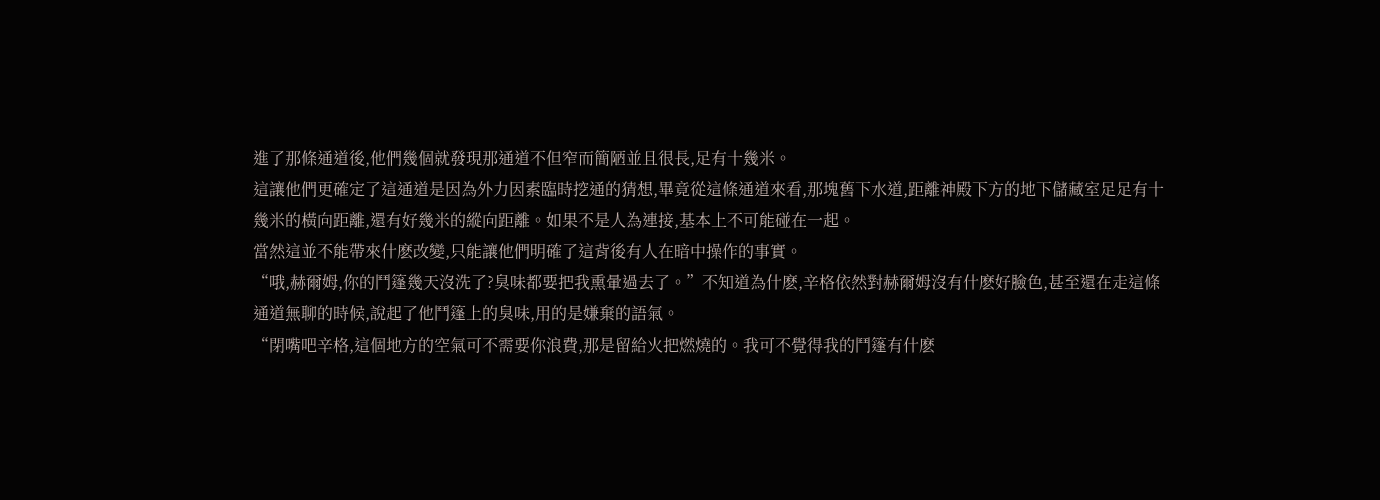進了那條通道後,他們幾個就發現那通道不但窄而簡陋並且很長,足有十幾米。
這讓他們更確定了這通道是因為外力因素臨時挖通的猜想,畢竟從這條通道來看,那塊舊下水道,距離神殿下方的地下儲藏室足足有十幾米的橫向距離,還有好幾米的縱向距離。如果不是人為連接,基本上不可能碰在一起。
當然這並不能帶來什麽改變,只能讓他們明確了這背後有人在暗中操作的事實。
“哦,赫爾姆,你的鬥篷幾天沒洗了?臭味都要把我熏暈過去了。”不知道為什麽,辛格依然對赫爾姆沒有什麽好臉色,甚至還在走這條通道無聊的時候,說起了他鬥篷上的臭味,用的是嫌棄的語氣。
“閉嘴吧辛格,這個地方的空氣可不需要你浪費,那是留給火把燃燒的。我可不覺得我的鬥篷有什麽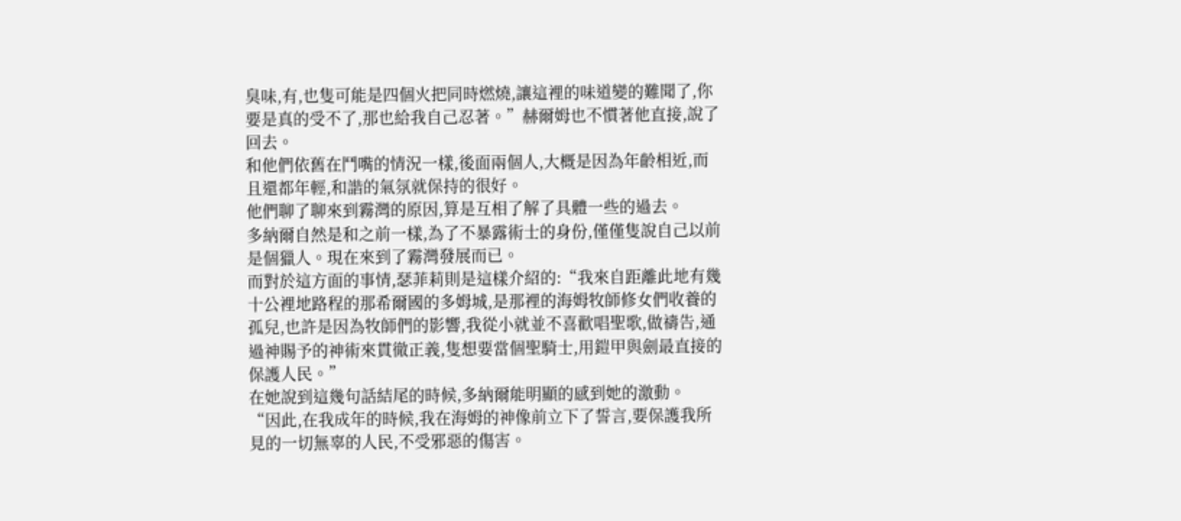臭味,有,也隻可能是四個火把同時燃燒,讓這裡的味道變的難聞了,你要是真的受不了,那也給我自己忍著。”赫爾姆也不慣著他直接,說了回去。
和他們依舊在鬥嘴的情況一樣,後面兩個人,大概是因為年齡相近,而且還都年輕,和諧的氣氛就保持的很好。
他們聊了聊來到霧灣的原因,算是互相了解了具體一些的過去。
多納爾自然是和之前一樣,為了不暴露術士的身份,僅僅隻說自己以前是個獵人。現在來到了霧灣發展而已。
而對於這方面的事情,瑟菲莉則是這樣介紹的:“我來自距離此地有幾十公裡地路程的那希爾國的多姆城,是那裡的海姆牧師修女們收養的孤兒,也許是因為牧師們的影響,我從小就並不喜歡唱聖歌,做禱告,通過神賜予的神術來貫徹正義,隻想要當個聖騎士,用鎧甲與劍最直接的保護人民。”
在她說到這幾句話結尾的時候,多納爾能明顯的感到她的激動。
“因此,在我成年的時候,我在海姆的神像前立下了誓言,要保護我所見的一切無辜的人民,不受邪惡的傷害。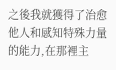之後我就獲得了治愈他人和感知特殊力量的能力,在那裡主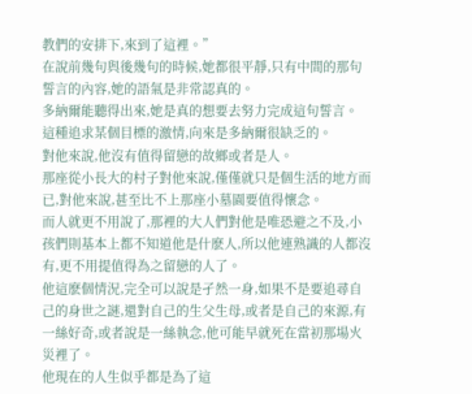教們的安排下,來到了這裡。”
在說前幾句與後幾句的時候,她都很平靜,只有中間的那句誓言的內容,她的語氣是非常認真的。
多納爾能聽得出來,她是真的想要去努力完成這句誓言。
這種追求某個目標的激情,向來是多納爾很缺乏的。
對他來說,他沒有值得留戀的故鄉或者是人。
那座從小長大的村子對他來說,僅僅就只是個生活的地方而已,對他來說,甚至比不上那座小墓園要值得懷念。
而人就更不用說了,那裡的大人們對他是唯恐避之不及,小孩們則基本上都不知道他是什麽人,所以他連熟識的人都沒有,更不用提值得為之留戀的人了。
他這麽個情況,完全可以說是孑然一身,如果不是要追尋自己的身世之謎,還對自己的生父生母,或者是自己的來源,有一絲好奇,或者說是一絲執念,他可能早就死在當初那場火災裡了。
他現在的人生似乎都是為了這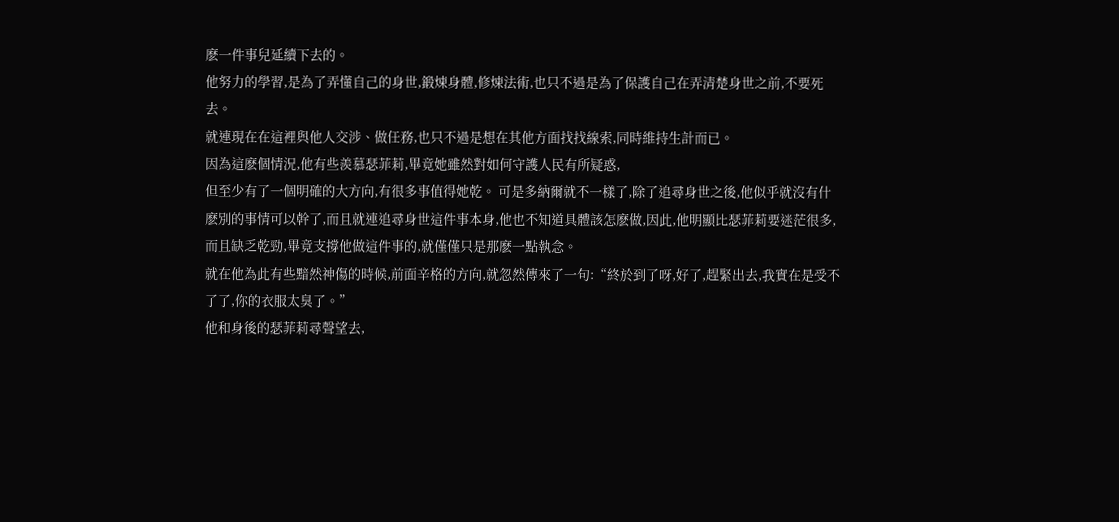麽一件事兒延續下去的。
他努力的學習,是為了弄懂自己的身世,鍛煉身體,修煉法術,也只不過是為了保護自己在弄清楚身世之前,不要死去。
就連現在在這裡與他人交涉、做任務,也只不過是想在其他方面找找線索,同時維持生計而已。
因為這麽個情況,他有些羨慕瑟菲莉,畢竟她雖然對如何守護人民有所疑惑,
但至少有了一個明確的大方向,有很多事值得她乾。 可是多納爾就不一樣了,除了追尋身世之後,他似乎就沒有什麽別的事情可以幹了,而且就連追尋身世這件事本身,他也不知道具體該怎麽做,因此,他明顯比瑟菲莉要迷茫很多,而且缺乏乾勁,畢竟支撐他做這件事的,就僅僅只是那麽一點執念。
就在他為此有些黯然神傷的時候,前面辛格的方向,就忽然傳來了一句:“終於到了呀,好了,趕緊出去,我實在是受不了了,你的衣服太臭了。”
他和身後的瑟菲莉尋聲望去,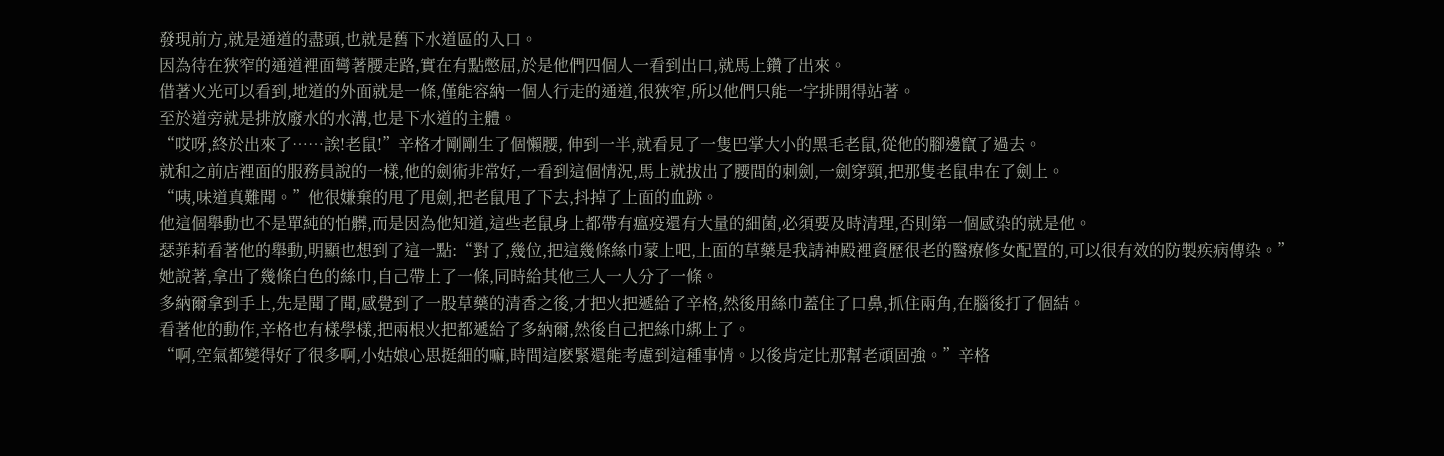發現前方,就是通道的盡頭,也就是舊下水道區的入口。
因為待在狹窄的通道裡面彎著腰走路,實在有點憋屈,於是他們四個人一看到出口,就馬上鑽了出來。
借著火光可以看到,地道的外面就是一條,僅能容納一個人行走的通道,很狹窄,所以他們只能一字排開得站著。
至於道旁就是排放廢水的水溝,也是下水道的主體。
“哎呀,終於出來了……誒!老鼠!”辛格才剛剛生了個懶腰, 伸到一半,就看見了一隻巴掌大小的黑毛老鼠,從他的腳邊竄了過去。
就和之前店裡面的服務員說的一樣,他的劍術非常好,一看到這個情況,馬上就拔出了腰間的刺劍,一劍穿頸,把那隻老鼠串在了劍上。
“咦,味道真難聞。”他很嫌棄的甩了甩劍,把老鼠甩了下去,抖掉了上面的血跡。
他這個舉動也不是單純的怕髒,而是因為他知道,這些老鼠身上都帶有瘟疫還有大量的細菌,必須要及時清理,否則第一個感染的就是他。
瑟菲莉看著他的舉動,明顯也想到了這一點:“對了,幾位,把這幾條絲巾蒙上吧,上面的草藥是我請神殿裡資歷很老的醫療修女配置的,可以很有效的防製疾病傳染。”
她說著,拿出了幾條白色的絲巾,自己帶上了一條,同時給其他三人一人分了一條。
多納爾拿到手上,先是聞了聞,感覺到了一股草藥的清香之後,才把火把遞給了辛格,然後用絲巾蓋住了口鼻,抓住兩角,在腦後打了個結。
看著他的動作,辛格也有樣學樣,把兩根火把都遞給了多納爾,然後自己把絲巾綁上了。
“啊,空氣都變得好了很多啊,小姑娘心思挺細的嘛,時間這麽緊還能考慮到這種事情。以後肯定比那幫老頑固強。”辛格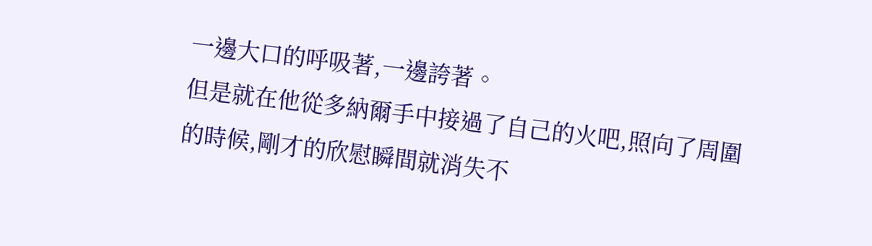一邊大口的呼吸著,一邊誇著。
但是就在他從多納爾手中接過了自己的火吧,照向了周圍的時候,剛才的欣慰瞬間就消失不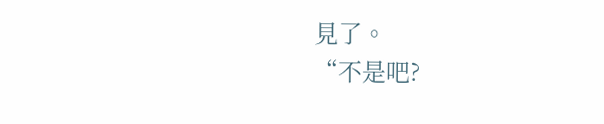見了。
“不是吧?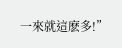一來就這麽多!”